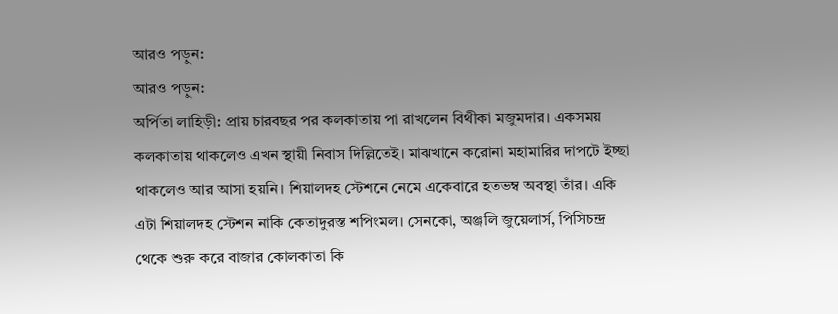আরও পড়ুন:
আরও পড়ুন:
অর্পিতা লাহিড়ী: প্রায় চারবছর পর কলকাতায় পা রাখলেন বিথীকা মজুমদার। একসময় কলকাতায় থাকলেও এখন স্থায়ী নিবাস দিল্লিতেই। মাঝখানে করোনা মহামারির দাপটে ইচ্ছা থাকলেও আর আসা হয়নি। শিয়ালদহ স্টেশনে নেমে একেবারে হতভম্ব অবস্থা তাঁর। একি এটা শিয়ালদহ স্টেশন নাকি কেতাদুরস্ত শপিংমল। সেনকো, অঞ্জলি জুয়েলার্স, পিসিচন্দ্র থেকে শুরু করে বাজার কোলকাতা কি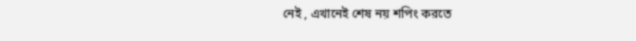নেই , এখানেই শেষ নয় শপিং করতে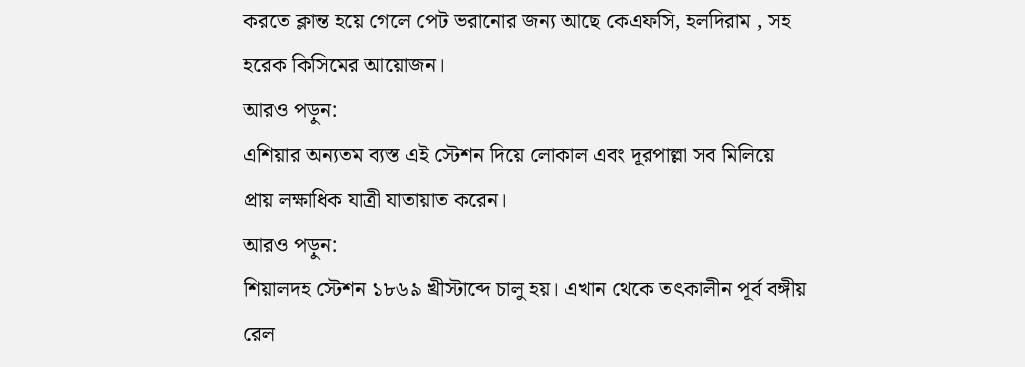করতে ক্লান্ত হয়ে গেলে পেট ভরানোর জন্য আছে কেএফসি, হলদিরাম , সহ হরেক কিসিমের আয়োজন।
আরও পড়ুন:
এশিয়ার অন্যতম ব্যস্ত এই স্টেশন দিয়ে লোকাল এবং দূরপাল্লা সব মিলিয়ে প্রায় লক্ষাধিক যাত্রী যাতায়াত করেন।
আরও পড়ুন:
শিয়ালদহ স্টেশন ১৮৬৯ খ্রীস্টাব্দে চালু হয়। এখান থেকে তৎকালীন পূর্ব বঙ্গীয় রেল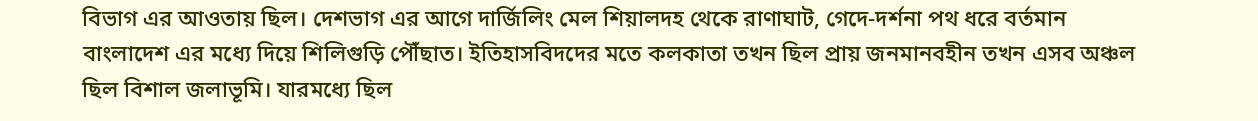বিভাগ এর আওতায় ছিল। দেশভাগ এর আগে দার্জিলিং মেল শিয়ালদহ থেকে রাণাঘাট, গেদে-দর্শনা পথ ধরে বর্তমান বাংলাদেশ এর মধ্যে দিয়ে শিলিগুড়ি পৌঁছাত। ইতিহাসবিদদের মতে কলকাতা তখন ছিল প্রায় জনমানবহীন তখন এসব অঞ্চল ছিল বিশাল জলাভূমি। যারমধ্যে ছিল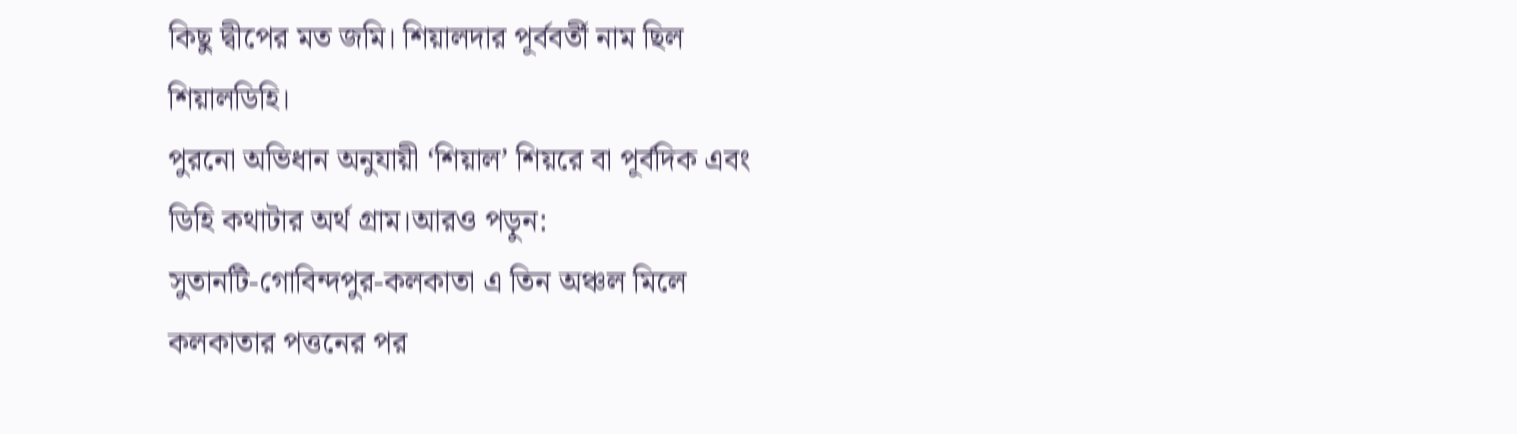কিছু দ্বীপের মত জমি। শিয়ালদার পূর্ববর্তী নাম ছিল শিয়ালডিহি।
পুরনো অভিধান অনুযায়ী ‘শিয়াল’ শিয়রে বা পূর্বদিক এবং ডিহি কথাটার অর্থ গ্রাম।আরও পড়ুন:
সুতানটি-গোবিন্দপুর-কলকাতা এ তিন অঞ্চল মিলে কলকাতার পত্তনের পর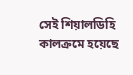সেই শিয়ালডিহি কালক্রমে হয়েছে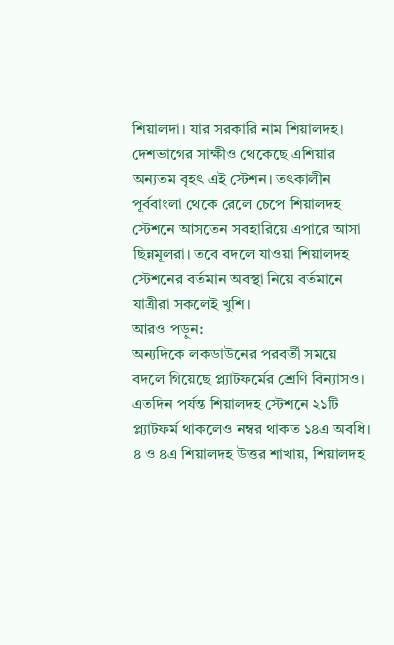শিয়ালদা। যার সরকারি নাম শিয়ালদহ। দেশভাগের সাক্ষীও থেকেছে এশিয়ার অন্যতম বৃহৎ এই স্টেশন। তৎকালীন পূর্ববাংলা থেকে রেলে চেপে শিয়ালদহ স্টেশনে আসতেন সবহারিয়ে এপারে আসা ছিন্নমূলরা। তবে বদলে যাওয়া শিয়ালদহ স্টেশনের বর্তমান অবস্থা নিয়ে বর্তমানে যাত্রীরা সকলেই খুশি।
আরও পড়ুন:
অন্যদিকে লকডাউনের পরবর্তী সময়ে বদলে গিয়েছে প্ল্যাটফর্মের শ্রেণি বিন্যাসও। এতদিন পর্যন্ত শিয়ালদহ স্টেশনে ২১টি প্ল্যাটফর্ম থাকলেও নম্বর থাকত ১৪এ অবধি। ৪ ও ৪এ শিয়ালদহ উত্তর শাখায়, শিয়ালদহ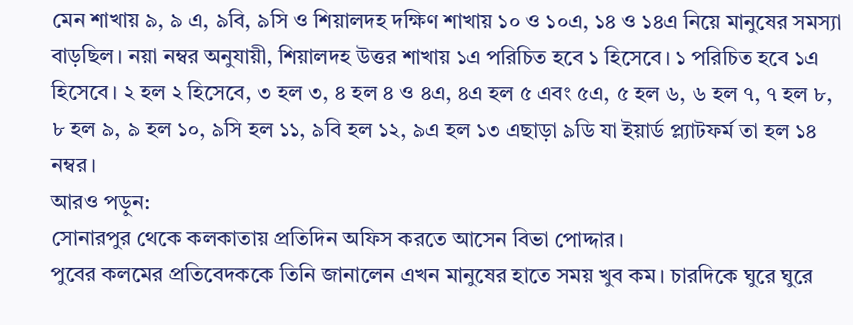মেন শাখায় ৯, ৯ এ, ৯বি, ৯সি ও শিয়ালদহ দক্ষিণ শাখায় ১০ ও ১০এ, ১৪ ও ১৪এ নিয়ে মানুষের সমস্যা বাড়ছিল। নয়া নম্বর অনুযায়ী, শিয়ালদহ উত্তর শাখায় ১এ পরিচিত হবে ১ হিসেবে। ১ পরিচিত হবে ১এ হিসেবে। ২ হল ২ হিসেবে, ৩ হল ৩, ৪ হল ৪ ও ৪এ, ৪এ হল ৫ এবং ৫এ, ৫ হল ৬, ৬ হল ৭, ৭ হল ৮, ৮ হল ৯, ৯ হল ১০, ৯সি হল ১১, ৯বি হল ১২, ৯এ হল ১৩ এছাড়া ৯ডি যা ইয়ার্ড প্ল্যাটফর্ম তা হল ১৪ নম্বর।
আরও পড়ুন:
সোনারপুর থেকে কলকাতায় প্রতিদিন অফিস করতে আসেন বিভা পোদ্দার।
পুবের কলমের প্রতিবেদককে তিনি জানালেন এখন মানুষের হাতে সময় খুব কম। চারদিকে ঘুরে ঘুরে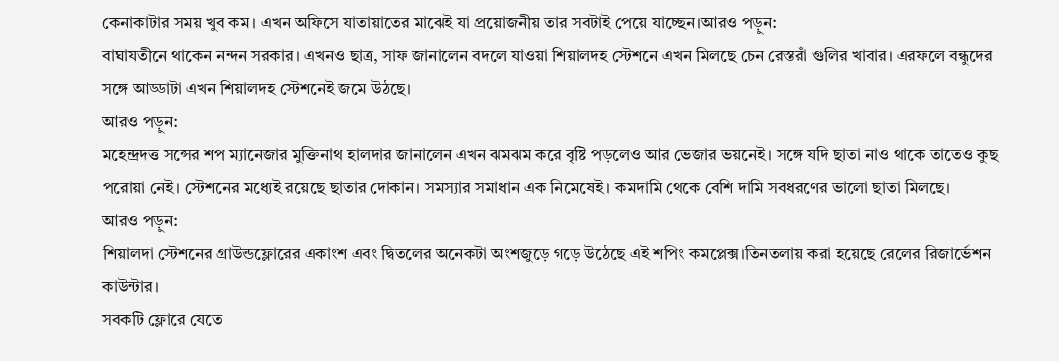কেনাকাটার সময় খুব কম। এখন অফিসে যাতায়াতের মাঝেই যা প্রয়োজনীয় তার সবটাই পেয়ে যাচ্ছেন।আরও পড়ুন:
বাঘাযতীনে থাকেন নন্দন সরকার। এখনও ছাত্র, সাফ জানালেন বদলে যাওয়া শিয়ালদহ স্টেশনে এখন মিলছে চেন রেস্তরাঁ গুলির খাবার। এরফলে বন্ধুদের সঙ্গে আড্ডাটা এখন শিয়ালদহ স্টেশনেই জমে উঠছে।
আরও পড়ুন:
মহেন্দ্রদত্ত সন্সের শপ ম্যানেজার মুক্তিনাথ হালদার জানালেন এখন ঝমঝম করে বৃষ্টি পড়লেও আর ভেজার ভয়নেই। সঙ্গে যদি ছাতা নাও থাকে তাতেও কুছ পরোয়া নেই। স্টেশনের মধ্যেই রয়েছে ছাতার দোকান। সমস্যার সমাধান এক নিমেষেই। কমদামি থেকে বেশি দামি সবধরণের ভালো ছাতা মিলছে।
আরও পড়ুন:
শিয়ালদা স্টেশনের গ্রাউন্ডফ্লোরের একাংশ এবং দ্বিতলের অনেকটা অংশজুড়ে গড়ে উঠেছে এই শপিং কমপ্লেক্স।তিনতলায় করা হয়েছে রেলের রিজার্ভেশন কাউন্টার।
সবকটি ফ্লোরে যেতে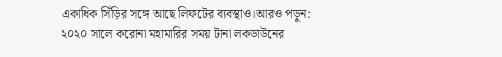একাধিক সিঁড়ির সঙ্গে আছে লিফটের ব্যবস্থাও।আরও পড়ুন:
২০২০ সালে করোনা মহামারির সময় টানা লকডাউনের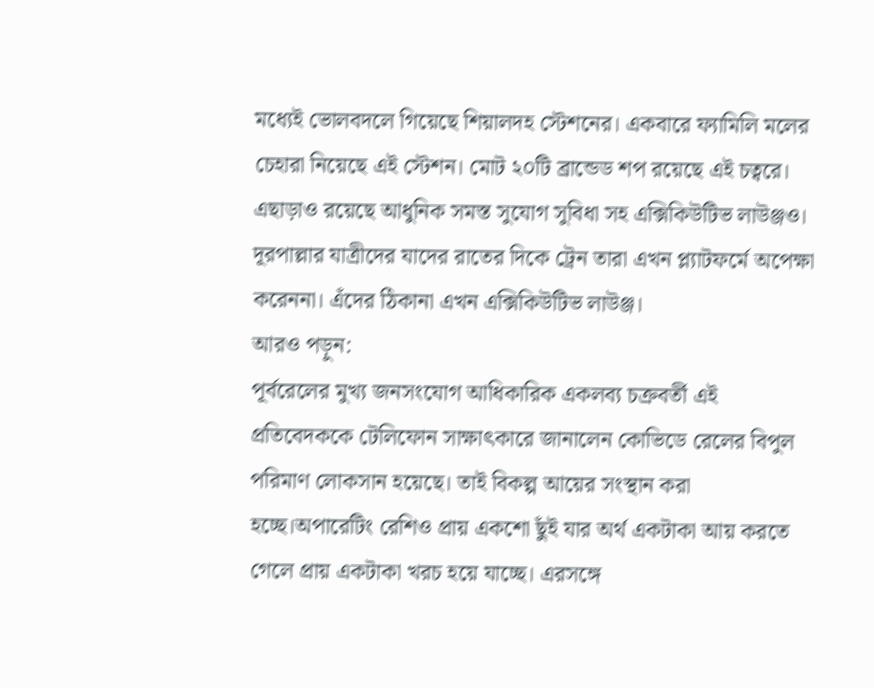মধ্যেই ভোলবদলে গিয়েছে শিয়ালদহ স্টেশনের। একবারে ফ্যামিলি মলের চেহারা নিয়েছে এই স্টেশন। মোট ২০টি ব্রান্ডেড শপ রয়েছে এই চত্বরে। এছাড়াও রয়েছে আধুনিক সমস্ত সুযোগ সুবিধা সহ এক্সিকিউটিভ লাউঞ্জও। দূরপাল্লার যাত্রীদের যাদের রাতের দিকে ট্রেন তারা এখন প্ল্যাটফর্মে অপেক্ষা করেননা। এঁদের ঠিকানা এখন এক্সিকিউটিভ লাউঞ্জ।
আরও পড়ুন:
পূর্বরেলের মুখ্য জনসংযোগ আধিকারিক একলব্য চক্রবর্তী এই প্রতিবেদককে টেলিফোন সাক্ষাৎকারে জানালেন কোভিডে রেলের বিপুল পরিমাণ লোকসান হয়েছে। তাই বিকল্প আয়ের সংস্থান করা হচ্ছে।অপারেটিং রেশিও প্রায় একশো ছুঁই যার অর্থ একটাকা আয় করতে গেলে প্রায় একটাকা খরচ হয়ে যাচ্ছে। এরসঙ্গে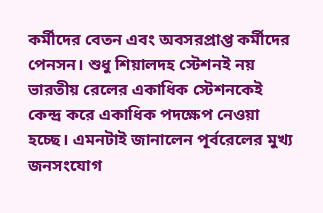কর্মীদের বেতন এবং অবসরপ্রাপ্ত কর্মীদের পেনসন। শুধু শিয়ালদহ স্টেশনই নয় ভারতীয় রেলের একাধিক স্টেশনকেই কেন্দ্র করে একাধিক পদক্ষেপ নেওয়া হচ্ছে। এমনটাই জানালেন পূর্বরেলের মুখ্য জনসংযোগ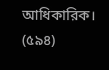আধিকারিক। (৫৯৪)